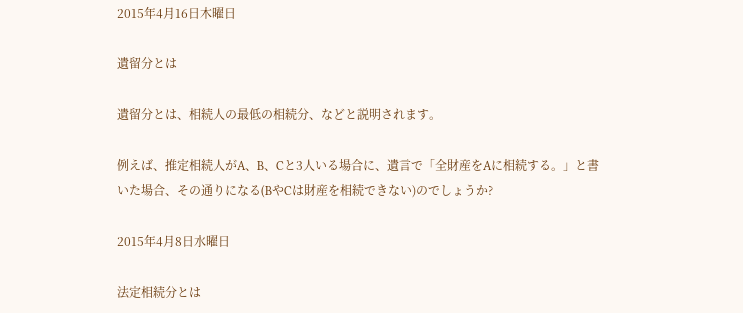2015年4月16日木曜日

遺留分とは

遺留分とは、相続人の最低の相続分、などと説明されます。

例えば、推定相続人がA、B、Cと3人いる場合に、遺言で「全財産をAに相続する。」と書いた場合、その通りになる(BやCは財産を相続できない)のでしょうか?

2015年4月8日水曜日

法定相続分とは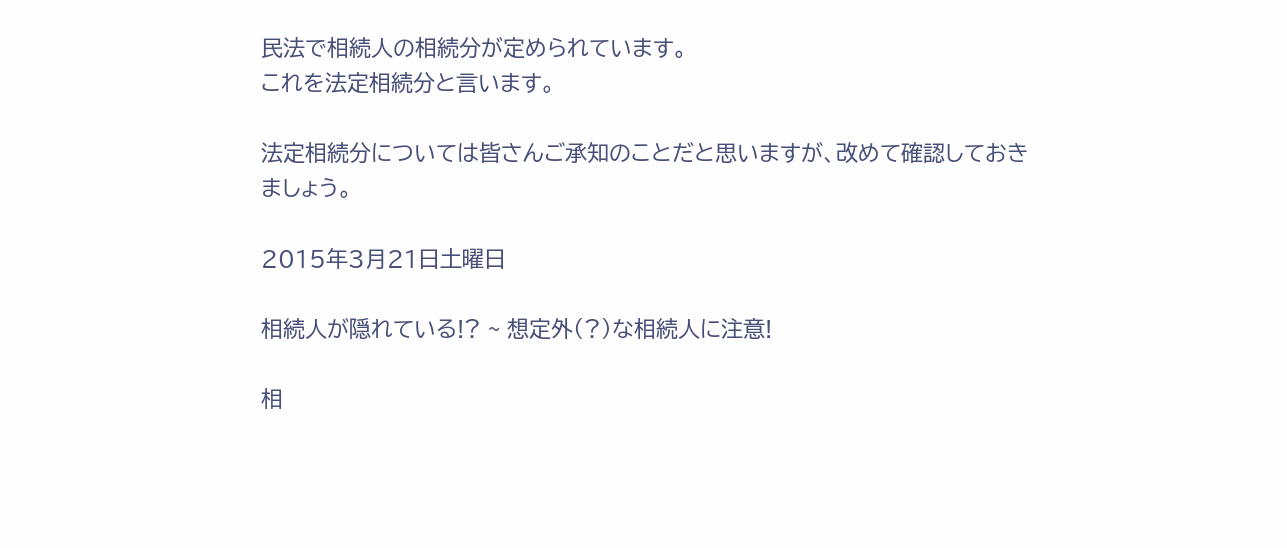民法で相続人の相続分が定められています。
これを法定相続分と言います。

法定相続分については皆さんご承知のことだと思いますが、改めて確認しておきましょう。

2015年3月21日土曜日

相続人が隠れている!? ~ 想定外(?)な相続人に注意!

相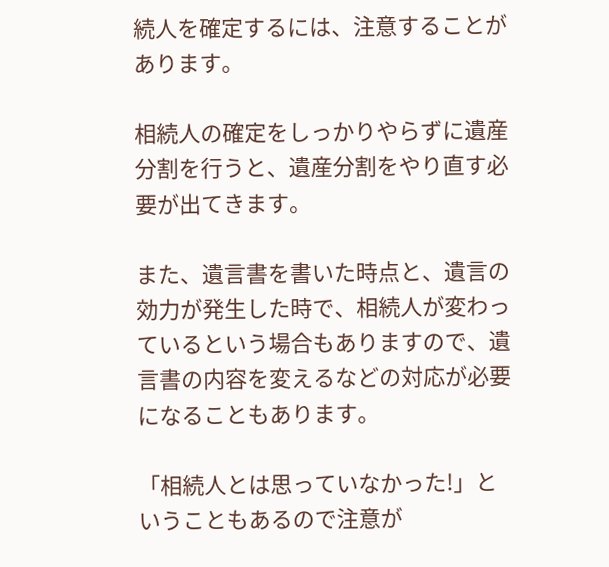続人を確定するには、注意することがあります。

相続人の確定をしっかりやらずに遺産分割を行うと、遺産分割をやり直す必要が出てきます。

また、遺言書を書いた時点と、遺言の効力が発生した時で、相続人が変わっているという場合もありますので、遺言書の内容を変えるなどの対応が必要になることもあります。

「相続人とは思っていなかった!」ということもあるので注意が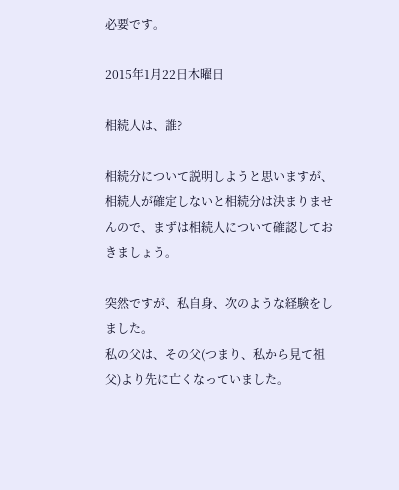必要です。

2015年1月22日木曜日

相続人は、誰?

相続分について説明しようと思いますが、相続人が確定しないと相続分は決まりませんので、まずは相続人について確認しておきましょう。

突然ですが、私自身、次のような経験をしました。
私の父は、その父(つまり、私から見て祖父)より先に亡くなっていました。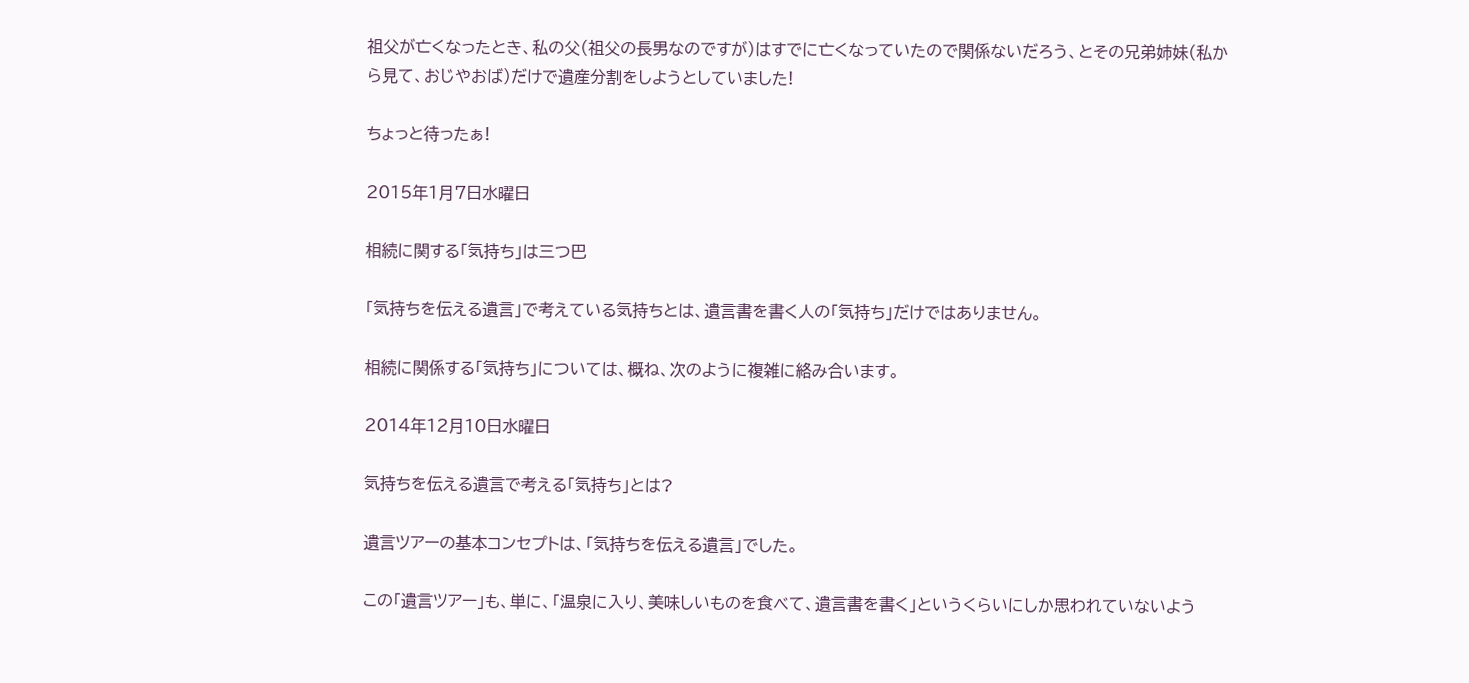祖父が亡くなったとき、私の父(祖父の長男なのですが)はすでに亡くなっていたので関係ないだろう、とその兄弟姉妹(私から見て、おじやおば)だけで遺産分割をしようとしていました!

ちょっと待ったぁ!

2015年1月7日水曜日

相続に関する「気持ち」は三つ巴

「気持ちを伝える遺言」で考えている気持ちとは、遺言書を書く人の「気持ち」だけではありません。

相続に関係する「気持ち」については、概ね、次のように複雑に絡み合います。

2014年12月10日水曜日

気持ちを伝える遺言で考える「気持ち」とは?

遺言ツアーの基本コンセプトは、「気持ちを伝える遺言」でした。

この「遺言ツアー」も、単に、「温泉に入り、美味しいものを食べて、遺言書を書く」というくらいにしか思われていないよう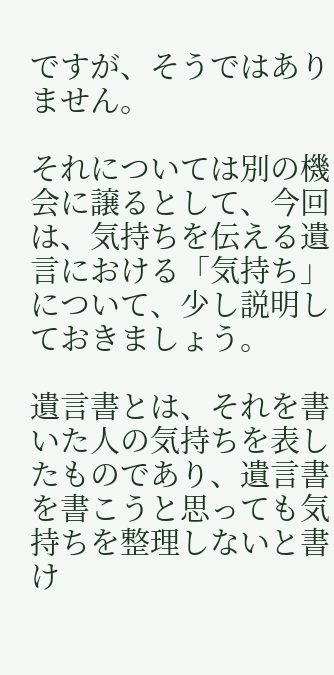ですが、そうではありません。

それについては別の機会に譲るとして、今回は、気持ちを伝える遺言における「気持ち」について、少し説明しておきましょう。

遺言書とは、それを書いた人の気持ちを表したものであり、遺言書を書こうと思っても気持ちを整理しないと書け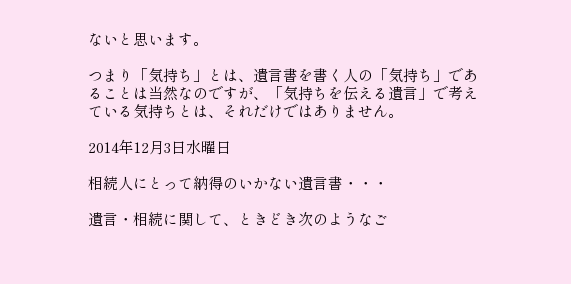ないと思います。

つまり「気持ち」とは、遺言書を書く人の「気持ち」であることは当然なのですが、「気持ちを伝える遺言」で考えている気持ちとは、それだけではありません。

2014年12月3日水曜日

相続人にとって納得のいかない遺言書・・・

遺言・相続に関して、ときどき次のようなご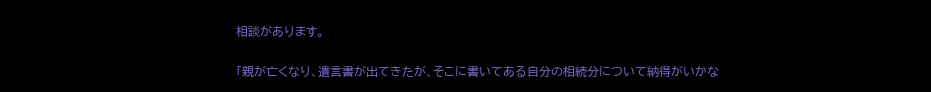相談があります。

「親が亡くなり、遺言書が出てきたが、そこに書いてある自分の相続分について納得がいかな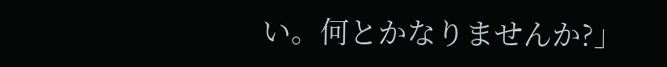い。何とかなりませんか?」